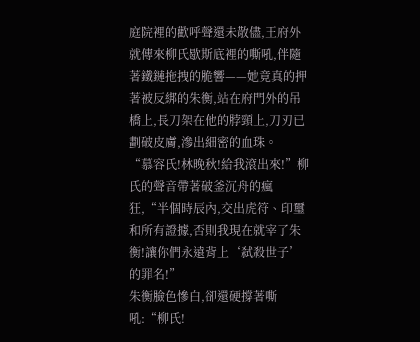庭院裡的歡呼聲還未散儘,王府外就傳來柳氏歇斯底裡的嘶吼,伴隨著鐵鏈拖拽的脆響——她竟真的押著被反綁的朱衡,站在府門外的吊橋上,長刀架在他的脖頸上,刀刃已劃破皮膚,滲出細密的血珠。
“慕容氏!林晚秋!給我滾出來!”柳氏的聲音帶著破釜沉舟的瘋狂,“半個時辰內,交出虎符、印璽和所有證據,否則我現在就宰了朱衡!讓你們永遠背上‘弑殺世子’的罪名!”
朱衡臉色慘白,卻還硬撐著嘶吼:“柳氏!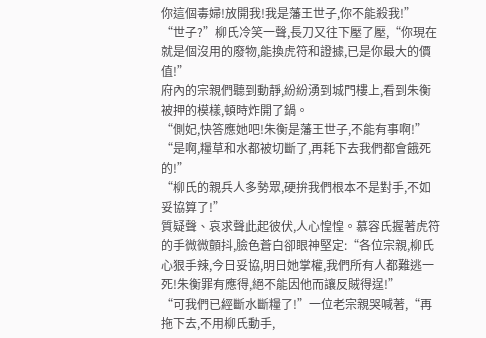你這個毒婦!放開我!我是藩王世子,你不能殺我!”
“世子?”柳氏冷笑一聲,長刀又往下壓了壓,“你現在就是個沒用的廢物,能換虎符和證據,已是你最大的價值!”
府內的宗親們聽到動靜,紛紛湧到城門樓上,看到朱衡被押的模樣,頓時炸開了鍋。
“側妃,快答應她吧!朱衡是藩王世子,不能有事啊!”
“是啊,糧草和水都被切斷了,再耗下去我們都會餓死的!”
“柳氏的親兵人多勢眾,硬拚我們根本不是對手,不如妥協算了!”
質疑聲、哀求聲此起彼伏,人心惶惶。慕容氏握著虎符的手微微顫抖,臉色蒼白卻眼神堅定:“各位宗親,柳氏心狠手辣,今日妥協,明日她掌權,我們所有人都難逃一死!朱衡罪有應得,絕不能因他而讓反賊得逞!”
“可我們已經斷水斷糧了!”一位老宗親哭喊著,“再拖下去,不用柳氏動手,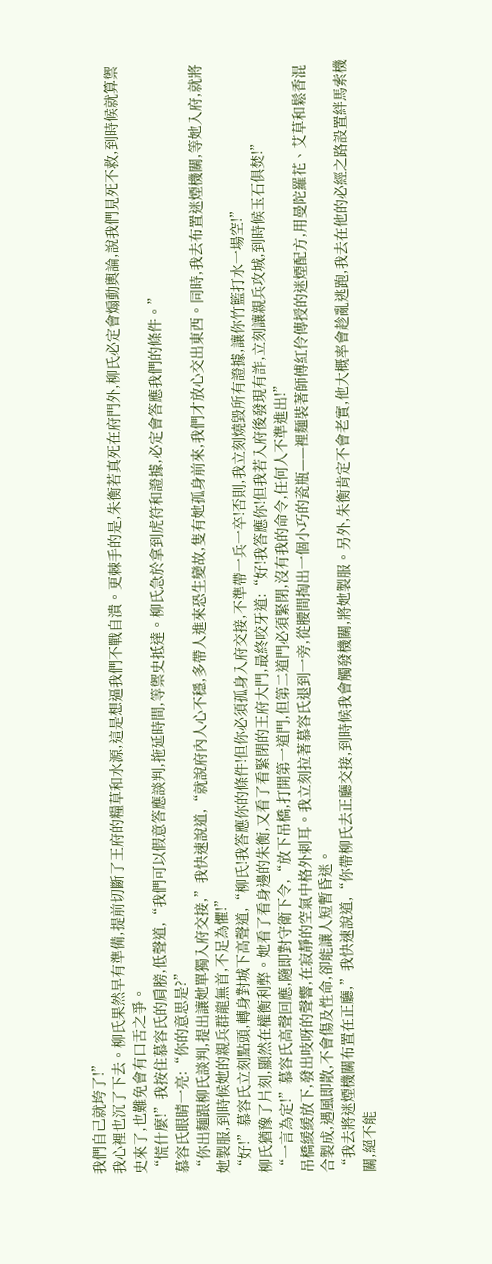我們自己就垮了!”
我心裡也沉了下去。柳氏果然早有準備,提前切斷了王府的糧草和水源,這是想逼我們不戰自潰。更棘手的是,朱衡若真死在府門外,柳氏必定會煽動輿論,說我們見死不救,到時候就算禦史來了,也難免會有口舌之爭。
“慌什麼!”我按住慕容氏的肩膀,低聲道,“我們可以假意答應談判,拖延時間,等禦史抵達。柳氏急於拿到虎符和證據,必定會答應我們的條件。”
慕容氏眼睛一亮:“你的意思是?”
“你出麵跟柳氏談判,提出讓她單獨入府交接,”我快速說道,“就說府內人心不穩,多帶人進來恐生變故,隻有她孤身前來,我們才放心交出東西。同時,我去布置迷煙機關,等她入府,就將她製服,到時候她的親兵群龍無首,不足為懼!”
“好!”慕容氏立刻點頭,轉身對城下高聲道,“柳氏!我答應你的條件!但你必須孤身入府交接,不準帶一兵一卒!否則,我立刻燒毀所有證據,讓你竹籃打水一場空!”
柳氏猶豫了片刻,顯然在權衡利弊。她看了看身邊的朱衡,又看了看緊閉的王府大門,最終咬牙道:“好!我答應你!但我若入府後發現有詐,立刻讓親兵攻城,到時候玉石俱焚!”
“一言為定!”慕容氏高聲回應,隨即對守衛下令,“放下吊橋,打開第一道門,但第二道門必須緊閉,沒有我的命令,任何人不準進出!”
吊橋緩緩放下,發出吱呀的聲響,在寂靜的空氣中格外刺耳。我立刻拉著慕容氏退到一旁,從腰間掏出一個小巧的瓷瓶——裡麵裝著師傅紅伶傳授的迷煙配方,用曼陀羅花、艾草和鬆香混合製成,遇風即散,不會傷及性命,卻能讓人短暫昏迷。
“我去將迷煙機關布置在正廳,”我快速說道,“你帶柳氏去正廳交接,到時候我會觸發機關,將她製服。另外,朱衡肯定不會老實,他大概率會趁亂逃跑,我去在他的必經之路設置絆馬索機關,絕不能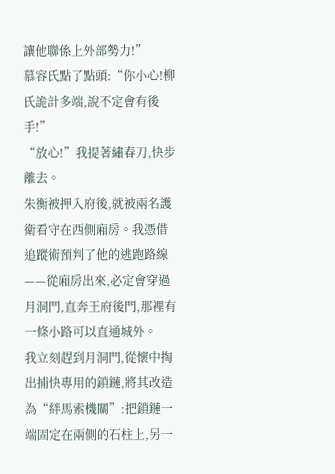讓他聯係上外部勢力!”
慕容氏點了點頭:“你小心!柳氏詭計多端,說不定會有後手!”
“放心!”我提著繡春刀,快步離去。
朱衡被押入府後,就被兩名護衛看守在西側廂房。我憑借追蹤術預判了他的逃跑路線——從廂房出來,必定會穿過月洞門,直奔王府後門,那裡有一條小路可以直通城外。
我立刻趕到月洞門,從懷中掏出捕快專用的鎖鏈,將其改造為“絆馬索機關”:把鎖鏈一端固定在兩側的石柱上,另一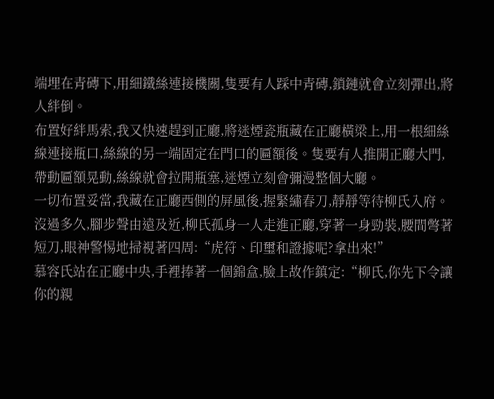端埋在青磚下,用細鐵絲連接機關,隻要有人踩中青磚,鎖鏈就會立刻彈出,將人絆倒。
布置好絆馬索,我又快速趕到正廳,將迷煙瓷瓶藏在正廳橫梁上,用一根細絲線連接瓶口,絲線的另一端固定在門口的匾額後。隻要有人推開正廳大門,帶動匾額晃動,絲線就會拉開瓶塞,迷煙立刻會彌漫整個大廳。
一切布置妥當,我藏在正廳西側的屏風後,握緊繡春刀,靜靜等待柳氏入府。
沒過多久,腳步聲由遠及近,柳氏孤身一人走進正廳,穿著一身勁裝,腰間彆著短刀,眼神警惕地掃視著四周:“虎符、印璽和證據呢?拿出來!”
慕容氏站在正廳中央,手裡捧著一個錦盒,臉上故作鎮定:“柳氏,你先下令讓你的親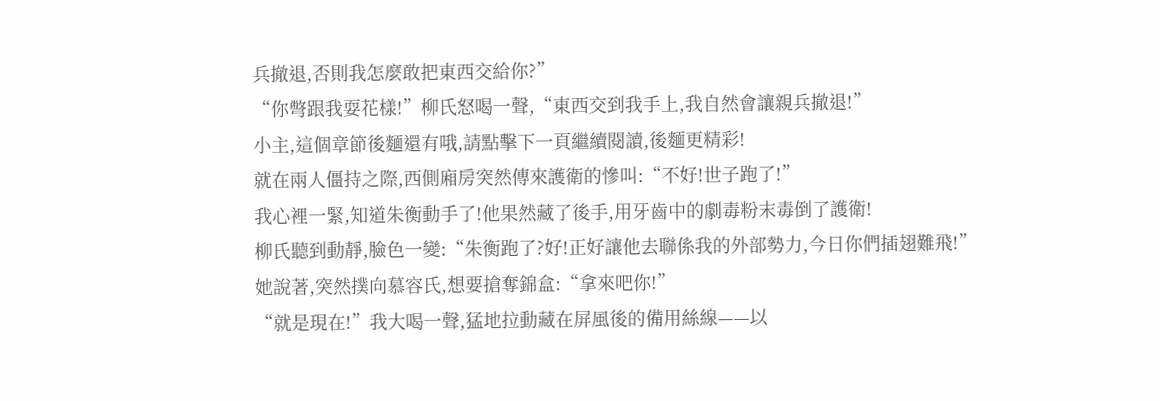兵撤退,否則我怎麼敢把東西交給你?”
“你彆跟我耍花樣!”柳氏怒喝一聲,“東西交到我手上,我自然會讓親兵撤退!”
小主,這個章節後麵還有哦,請點擊下一頁繼續閱讀,後麵更精彩!
就在兩人僵持之際,西側廂房突然傳來護衛的慘叫:“不好!世子跑了!”
我心裡一緊,知道朱衡動手了!他果然藏了後手,用牙齒中的劇毒粉末毒倒了護衛!
柳氏聽到動靜,臉色一變:“朱衡跑了?好!正好讓他去聯係我的外部勢力,今日你們插翅難飛!”
她說著,突然撲向慕容氏,想要搶奪錦盒:“拿來吧你!”
“就是現在!”我大喝一聲,猛地拉動藏在屏風後的備用絲線——以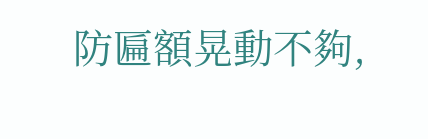防匾額晃動不夠,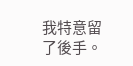我特意留了後手。